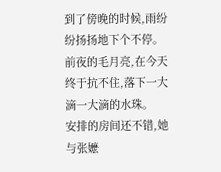到了傍晚的时候,雨纷纷扬扬地下个不停。
前夜的毛月亮,在今天终于抗不住,落下一大滴一大滴的水珠。
安排的房间还不错,她与张嬷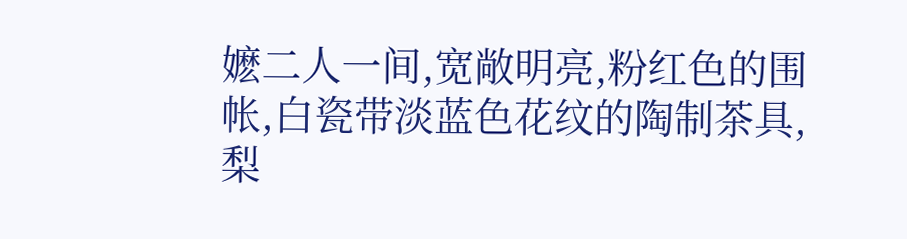嬷二人一间,宽敞明亮,粉红色的围帐,白瓷带淡蓝色花纹的陶制茶具,梨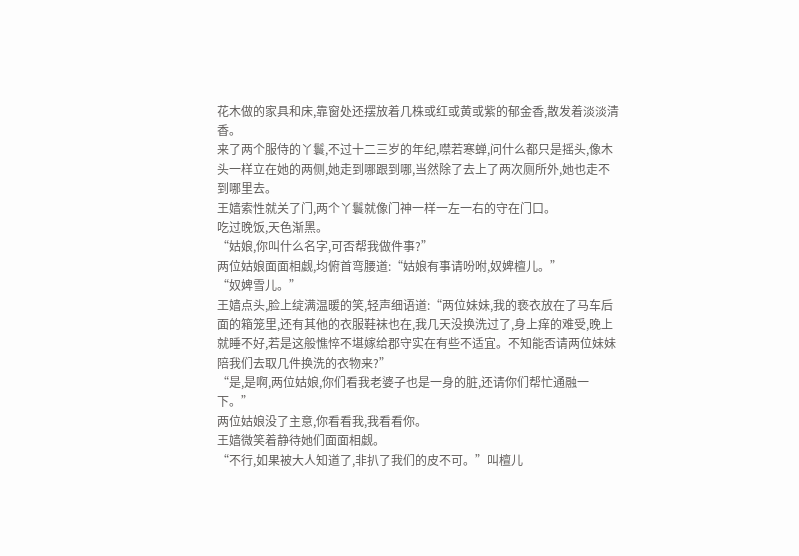花木做的家具和床,靠窗处还摆放着几株或红或黄或紫的郁金香,散发着淡淡清香。
来了两个服侍的丫鬟,不过十二三岁的年纪,噤若寒蝉,问什么都只是摇头,像木头一样立在她的两侧,她走到哪跟到哪,当然除了去上了两次厕所外,她也走不到哪里去。
王嫱索性就关了门,两个丫鬟就像门神一样一左一右的守在门口。
吃过晚饭,天色渐黑。
“姑娘,你叫什么名字,可否帮我做件事?”
两位姑娘面面相觑,均俯首弯腰道:“姑娘有事请吩咐,奴婢檀儿。”
“奴婢雪儿。”
王嫱点头,脸上绽满温暖的笑,轻声细语道:“两位妹妹,我的亵衣放在了马车后面的箱笼里,还有其他的衣服鞋袜也在,我几天没换洗过了,身上痒的难受,晚上就睡不好,若是这般憔悴不堪嫁给郡守实在有些不适宜。不知能否请两位妹妹陪我们去取几件换洗的衣物来?”
“是,是啊,两位姑娘,你们看我老婆子也是一身的脏,还请你们帮忙通融一下。”
两位姑娘没了主意,你看看我,我看看你。
王嫱微笑着静待她们面面相觑。
“不行,如果被大人知道了,非扒了我们的皮不可。”叫檀儿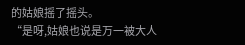的姑娘摇了摇头。
“是呀,姑娘也说是万一被大人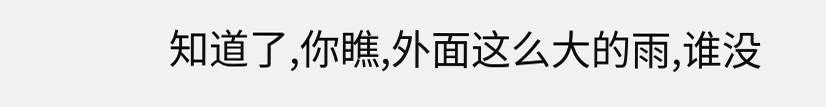知道了,你瞧,外面这么大的雨,谁没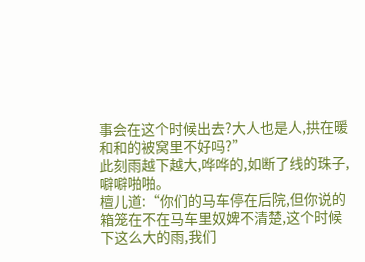事会在这个时候出去?大人也是人,拱在暖和和的被窝里不好吗?”
此刻雨越下越大,哗哗的,如断了线的珠子,噼噼啪啪。
檀儿道:“你们的马车停在后院,但你说的箱笼在不在马车里奴婢不清楚,这个时候下这么大的雨,我们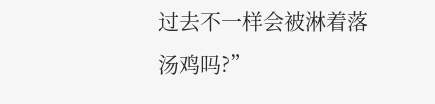过去不一样会被淋着落汤鸡吗?”